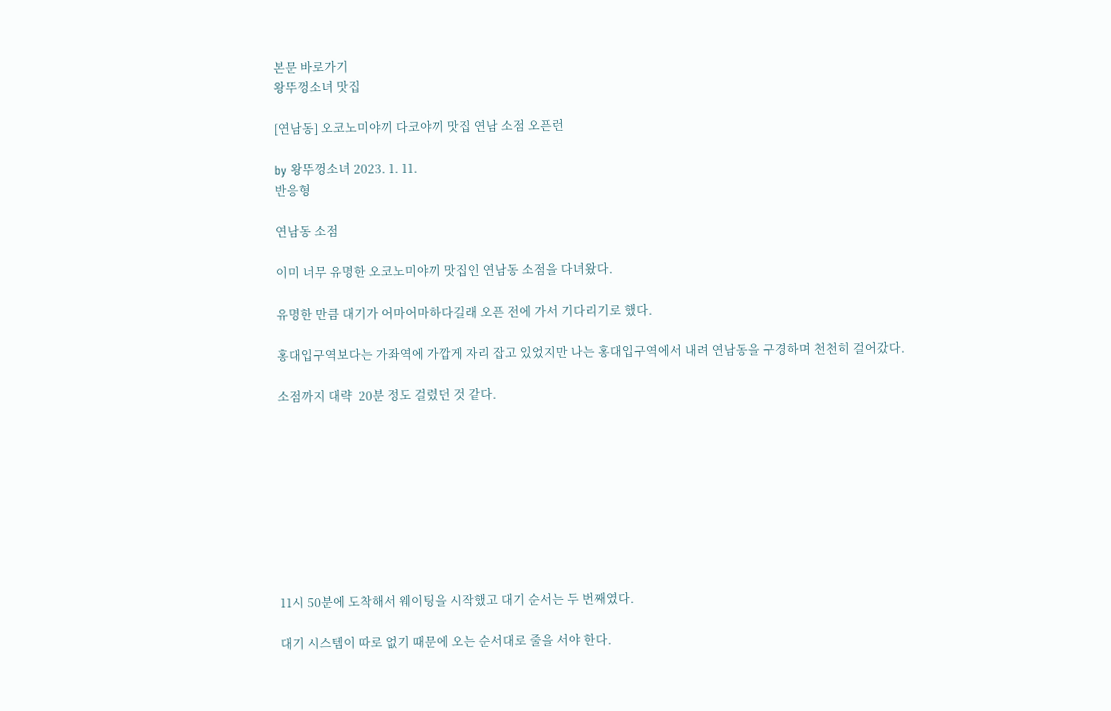본문 바로가기
왕뚜껑소녀 맛집

[연남동] 오코노미야끼 다코야끼 맛집 연남 소점 오픈런

by 왕뚜껑소녀 2023. 1. 11.
반응형

연남동 소점

이미 너무 유명한 오코노미야끼 맛집인 연남동 소점을 다녀왔다.

유명한 만큼 대기가 어마어마하다길래 오픈 전에 가서 기다리기로 했다.

홍대입구역보다는 가좌역에 가깝게 자리 잡고 있었지만 나는 홍대입구역에서 내려 연남동을 구경하며 천천히 걸어갔다.

소점까지 대략  20분 정도 걸렸던 것 같다.









11시 50분에 도착해서 웨이팅을 시작했고 대기 순서는 두 번째였다.

대기 시스템이 따로 없기 때문에 오는 순서대로 줄을 서야 한다.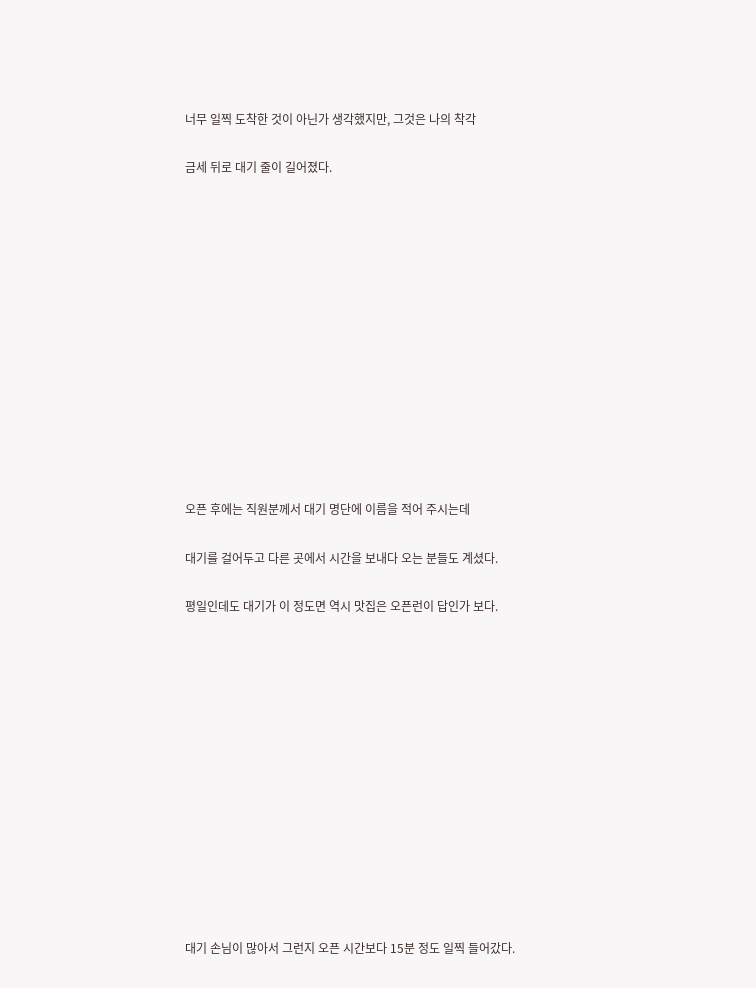너무 일찍 도착한 것이 아닌가 생각했지만, 그것은 나의 착각

금세 뒤로 대기 줄이 길어졌다.













오픈 후에는 직원분께서 대기 명단에 이름을 적어 주시는데

대기를 걸어두고 다른 곳에서 시간을 보내다 오는 분들도 계셨다.

평일인데도 대기가 이 정도면 역시 맛집은 오픈런이 답인가 보다.













대기 손님이 많아서 그런지 오픈 시간보다 15분 정도 일찍 들어갔다.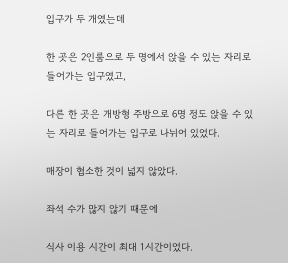입구가 두 개였는데

한 곳은 2인룸으로 두 명에서 앉을 수 있는 자리로 들어가는 입구였고,

다른 한 곳은 개방형 주방으로 6명 정도 앉을 수 있는 자리로 들어가는 입구로 나뉘어 있었다.

매장이 협소한 것이 넓지 않았다.

좌석 수가 많지 않기 때문에

식사 이용 시간이 최대 1시간이었다.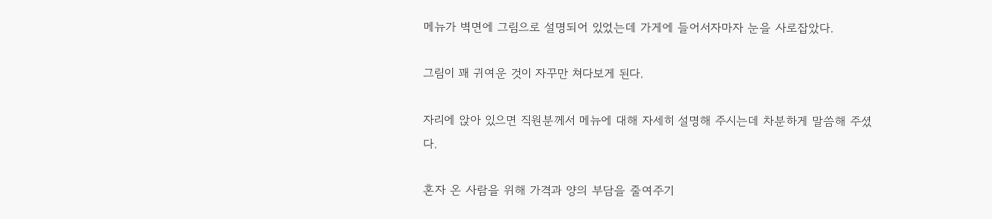메뉴가 벽면에 그림으로 설명되어 있었는데 가게에 들어서자마자 눈을 사로잡았다.

그림이 꽤 귀여운 것이 자꾸만 쳐다보게 된다.

자리에 앉아 있으면 직원분께서 메뉴에 대해 자세히 설명해 주시는데 차분하게 말씀해 주셨다.

혼자 온 사람을 위해 가격과 양의 부담을 줄여주기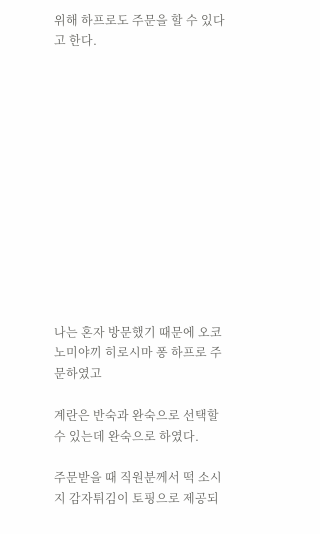위해 하프로도 주문을 할 수 있다고 한다.













나는 혼자 방문했기 때문에 오코노미야끼 히로시마 퐁 하프로 주문하였고

계란은 반숙과 완숙으로 선택할 수 있는데 완숙으로 하였다.

주문받을 때 직원분께서 떡 소시지 감자튀김이 토핑으로 제공되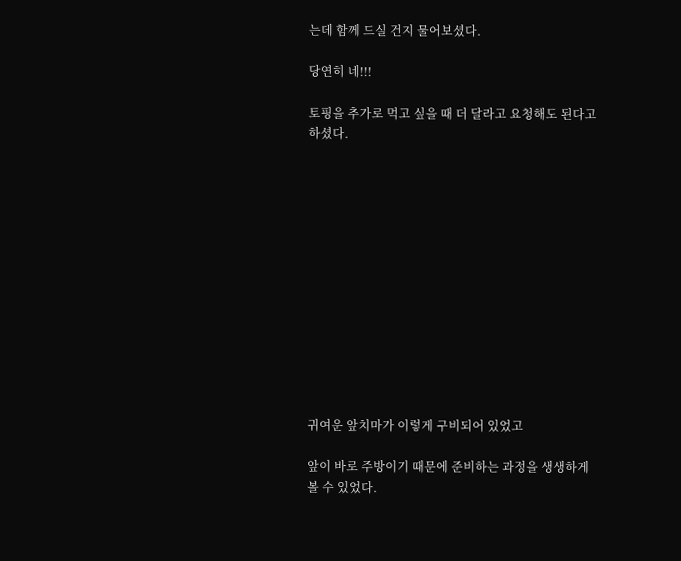는데 함께 드실 건지 물어보셨다.

당연히 네!!!

토핑을 추가로 먹고 싶을 때 더 달라고 요청해도 된다고 하셨다.













귀여운 앞치마가 이렇게 구비되어 있었고

앞이 바로 주방이기 때문에 준비하는 과정을 생생하게 볼 수 있었다.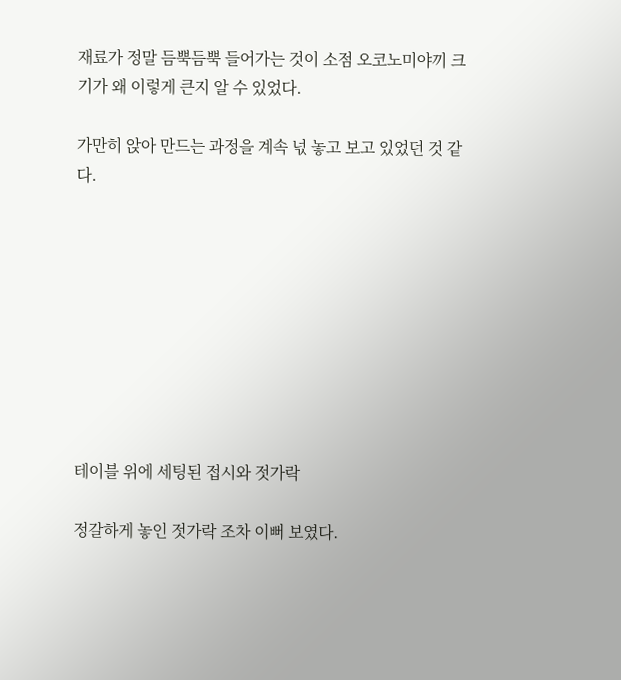재료가 정말 듬뿍듬뿍 들어가는 것이 소점 오코노미야끼 크기가 왜 이렇게 큰지 알 수 있었다.

가만히 앉아 만드는 과정을 계속 넋 놓고 보고 있었던 것 같다.









테이블 위에 세팅된 접시와 젓가락

정갈하게 놓인 젓가락 조차 이뻐 보였다.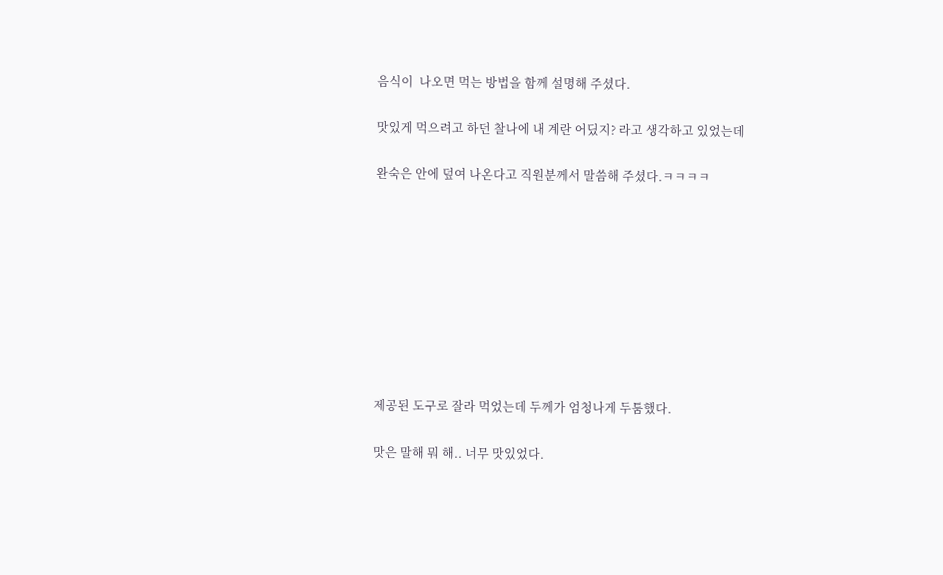음식이  나오면 먹는 방법을 함께 설명해 주셨다.

맛있게 먹으려고 하던 찰나에 내 계란 어딨지? 라고 생각하고 있었는데

완숙은 안에 덮여 나온다고 직원분께서 말씀해 주셨다.ㅋㅋㅋㅋ









제공된 도구로 잘라 먹었는데 두께가 엄청나게 두툼했다.

맛은 말해 뭐 해.. 너무 맛있었다.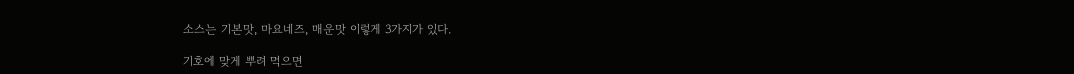소스는 기본맛, 마요네즈, 매운맛 이렇게 3가지가 있다.

기호에 맞게 뿌려 먹으면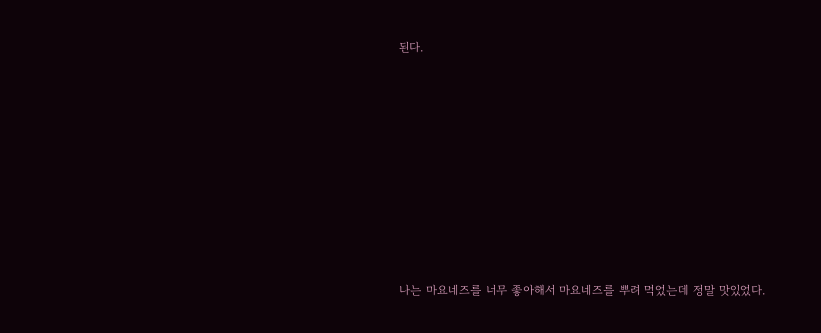된다.













나는 마요네즈를 너무 좋아해서 마요네즈를 뿌려 먹었는데 정말 맛있었다.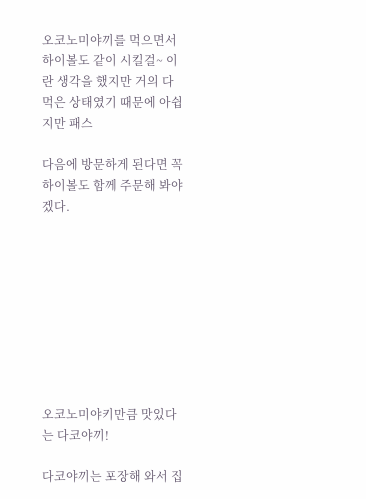오코노미야끼를 먹으면서 하이볼도 같이 시킬걸~ 이란 생각을 했지만 거의 다 먹은 상태였기 때문에 아쉽지만 패스

다음에 방문하게 된다면 꼭 하이볼도 함께 주문해 봐야겠다.









오코노미야키만큼 맛있다는 다코야끼!

다코야끼는 포장해 와서 집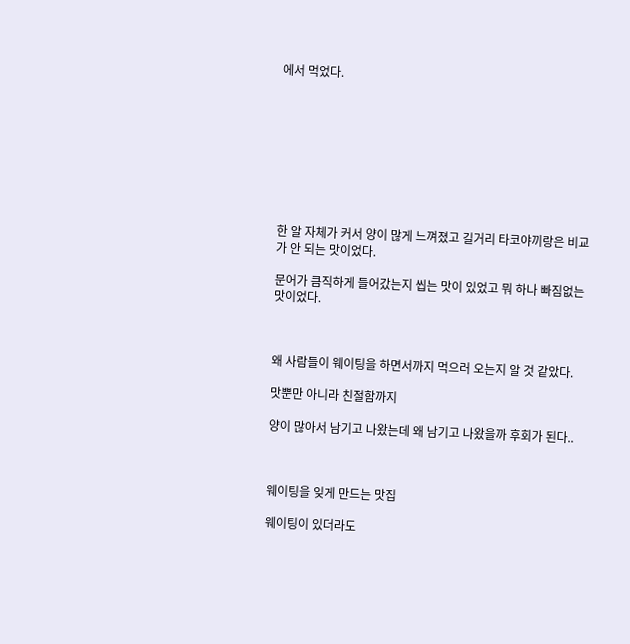에서 먹었다.









한 알 자체가 커서 양이 많게 느껴졌고 길거리 타코야끼랑은 비교가 안 되는 맛이었다.

문어가 큼직하게 들어갔는지 씹는 맛이 있었고 뭐 하나 빠짐없는 맛이었다.



왜 사람들이 웨이팅을 하면서까지 먹으러 오는지 알 것 같았다.

맛뿐만 아니라 친절함까지

양이 많아서 남기고 나왔는데 왜 남기고 나왔을까 후회가 된다..



웨이팅을 잊게 만드는 맛집

웨이팅이 있더라도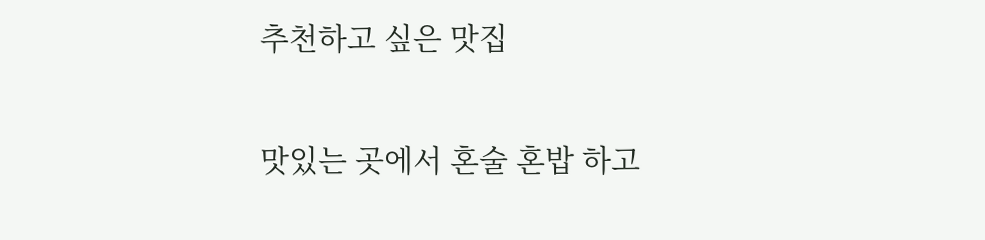추천하고 싶은 맛집

맛있는 곳에서 혼술 혼밥 하고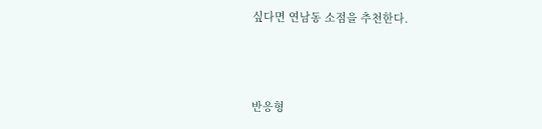싶다면 연남동 소점을 추천한다.





반응형